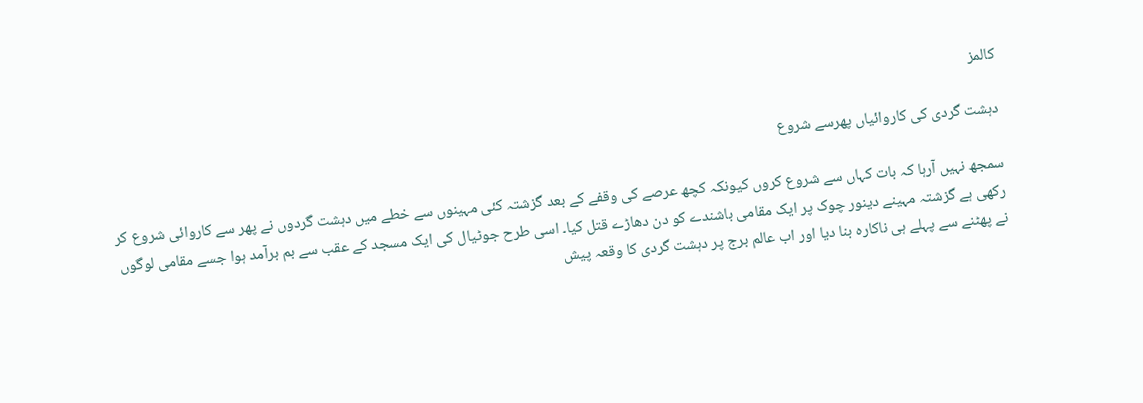کالمز

دہشت گردی کی کاروائیاں پھرسے شروع

سمجھ نہیں آرہا کہ بات کہاں سے شروع کروں کیونکہ کچھ عرصے کی وقفے کے بعد گزشتہ کئی مہینوں سے خطے میں دہشت گردوں نے پھر سے کاروائی شروع کر رکھی ہے گزشتہ مہینے دینور چوک پر ایک مقامی باشندے کو دن دھاڑے قتل کیا۔ اسی طرح جوٹیال کی ایک مسجد کے عقب سے بم برآمد ہوا جسے مقامی لوگوں نے پھٹنے سے پہلے ہی ناکارہ بنا دیا اور اب عالم برج پر دہشت گردی کا وقعہ پیش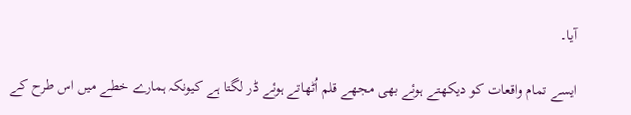آیا۔

ایسے تمام واقعات کو دیکھتے ہوئے بھی مجھے قلم اُٹھاتے ہوئے ڈر لگتا ہے کیونکہ ہمارے خطے میں اس طرح کے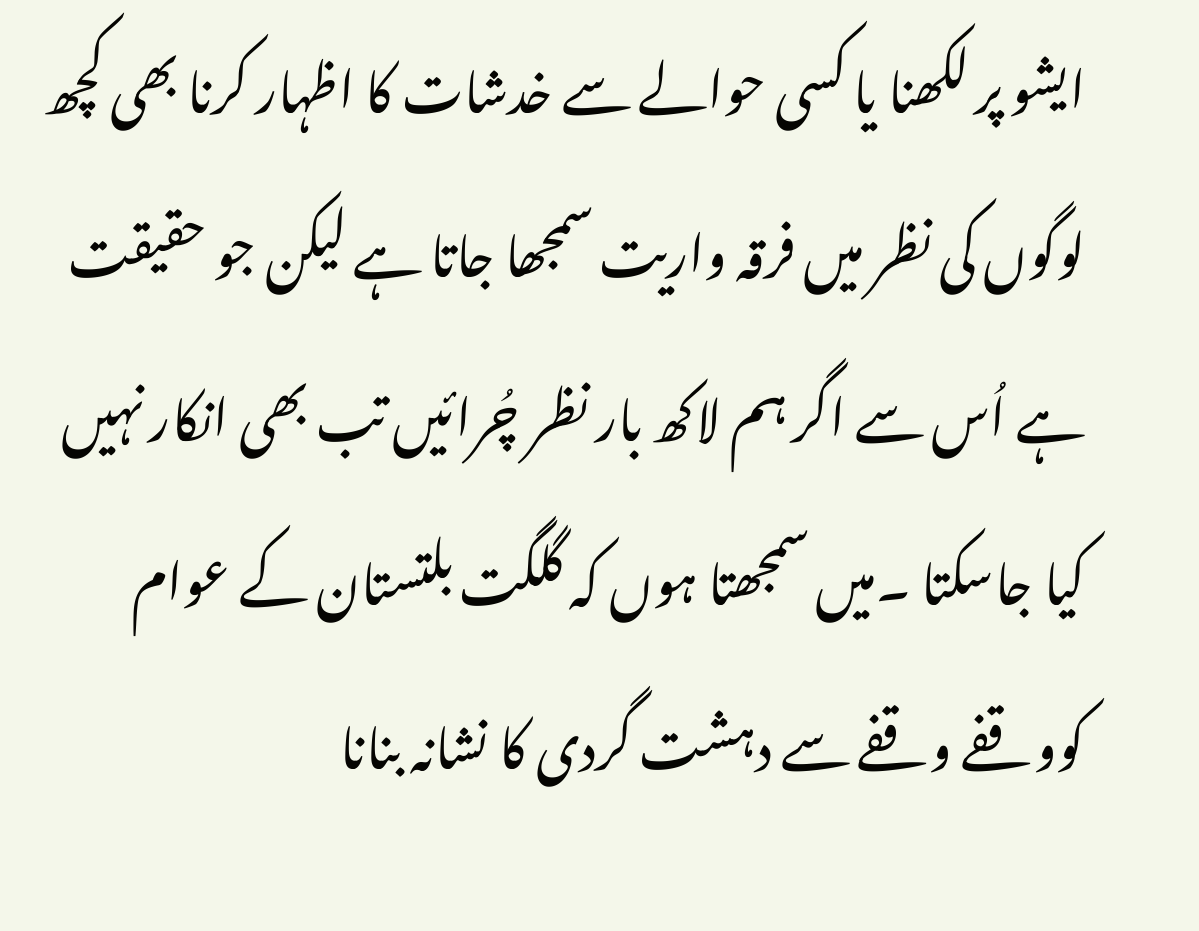ایشو پر لکھنا یا کسی حوالے سے خدشات کا اظہار کرنا بھی کچھ لوگوں کی نظر میں فرقہ واریت سمجھا جاتا ہے لیکن جو حقیقت ہے اُس سے اگر ہم لاکھ بار نظر چُرائیں تب بھی انکار نہیں کیا جاسکتا ۔میں سمجھتا ہوں کہ گلگت بلتستان کے عوام کووقفے وقفے سے دہشت گردی کا نشانہ بنانا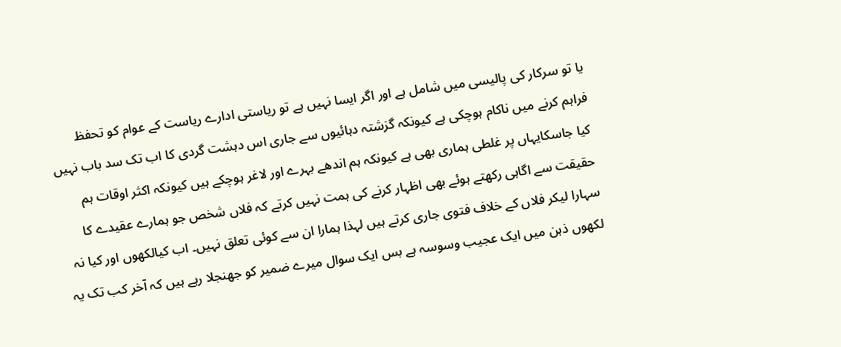یا تو سرکار کی پالیسی میں شامل ہے اور اگر ایسا نہیں ہے تو ریاستی ادارے ریاست کے عوام کو تحفظ فراہم کرنے میں ناکام ہوچکی ہے کیونکہ گزشتہ دہائیوں سے جاری اس دہشت گردی کا اب تک سد باب نہیں کیا جاسکایہاں پر غلطی ہماری بھی ہے کیونکہ ہم اندھے بہرے اور لاغر ہوچکے ہیں کیونکہ اکثر اوقات ہم حقیقت سے اگاہی رکھتے ہوئے بھی اظہار کرنے کی ہمت نہیں کرتے کہ فلاں شخص جو ہمارے عقیدے کا سہارا لیکر فلاں کے خلاف فتوی جاری کرتے ہیں لہذا ہمارا ان سے کوئی تعلق نہیں۔ اب کیالکھوں اور کیا نہ لکھوں ذہن میں ایک عجیب وسوسہ ہے بس ایک سوال میرے ضمیر کو جھنجلا رہے ہیں کہ آخر کب تک یہ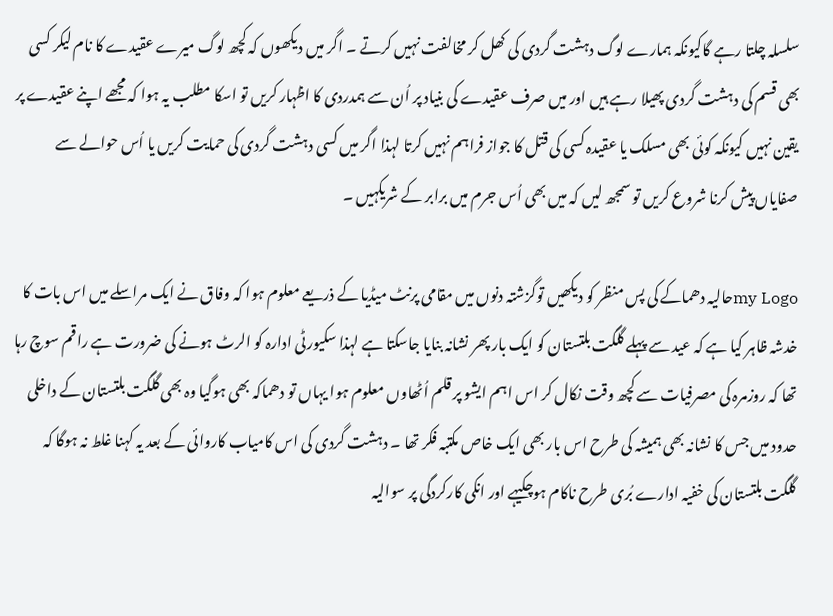سلسلہ چلتا رہے گاکیونکہ ہمارے لوگ دہشت گردی کی کھل کر مخالفت نہیں کرتے ۔ اگر میں دیکھوں کہ کچھ لوگ میرے عقیدے کا نام لیکر کسی بھی قسم کی دہشت گردی پھیلا رہے ہیں اور میں صرف عقیدے کی بنیاد پر اُن سے ہمدردی کا اظہار کریں تو اسکا مطلب یہ ہوا کہ مجھے اپنے عقیدے پر یقین نہیں کیونکہ کوئی بھی مسلک یا عقیدہ کسی کی قتل کا جواز فراہم نہیں کرتا لہذا اگر میں کسی دہشت گردی کی حمایت کریں یا اُس حوالے سے صفایاں پیش کرنا شروع کریں تو سمجھ لیں کہ میں بھی اُس جرم میں برابر کے شریکہیں ۔

my Logoحالیہ دھماکے کی پس منظر کو دیکھیں توگزشتہ دنوں میں مقامی پرنٹ میڈیا کے ذریعے معلوم ہوا کہ وفاق نے ایک مراسلے میں اس بات کا خدشہ ظاہر کیا ہے کہ عید سے پہلے گلگت بلتستان کو ایک بار پھر نشانہ بنایا جاسکتا ہے لہذا سکیورٹی ادارہ کو الرٹ ہونے کی ضرورت ہے راقم سوچ رہا تھا کہ روزمرہ کی مصرفیات سے کچھ وقت نکال کر اس اہم ایشو پر قلم اُٹھاوں معلوم ہوا یہاں تو دھماکہ بھی ہوگیا وہ بھی گلگت بلتستان کے داخلی حدود میں جس کا نشانہ بھی ہمیشہ کی طرح اس بار بھی ایک خاص مکتبہ فکر تھا ۔ دہشت گردی کی اس کامیاب کاروائی کے بعد یہ کہنا غلط نہ ہوگا کہ گلگت بلتستان کی خفیہ ادارے بُری طرح ناکام ہوچکیہے اور انکی کارکردگی پر سوالیہ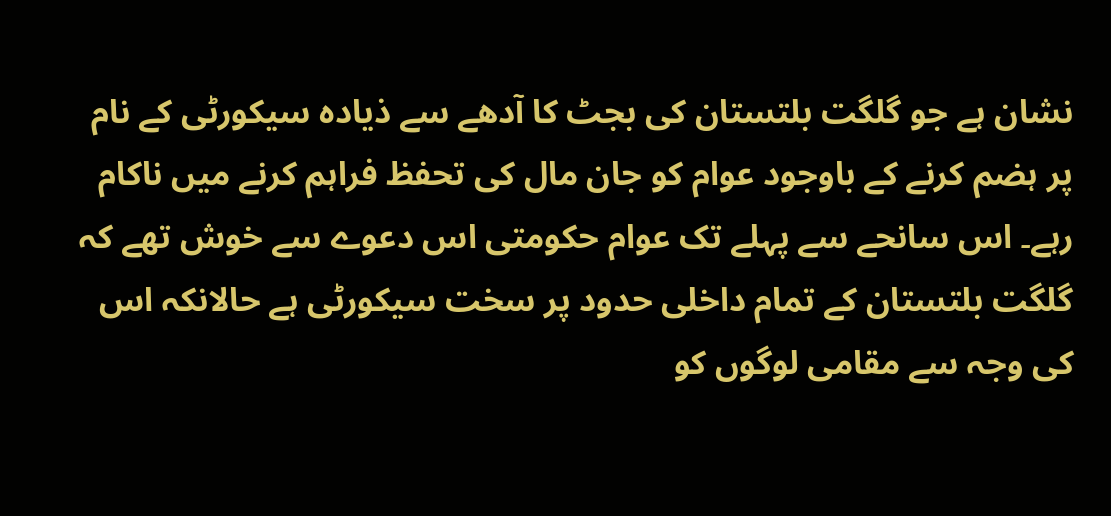نشان ہے جو گلگت بلتستان کی بجٹ کا آدھے سے ذیادہ سیکورٹی کے نام پر ہضم کرنے کے باوجود عوام کو جان مال کی تحفظ فراہم کرنے میں ناکام رہے۔ اس سانحے سے پہلے تک عوام حکومتی اس دعوے سے خوش تھے کہ گلگت بلتستان کے تمام داخلی حدود پر سخت سیکورٹی ہے حالانکہ اس کی وجہ سے مقامی لوگوں کو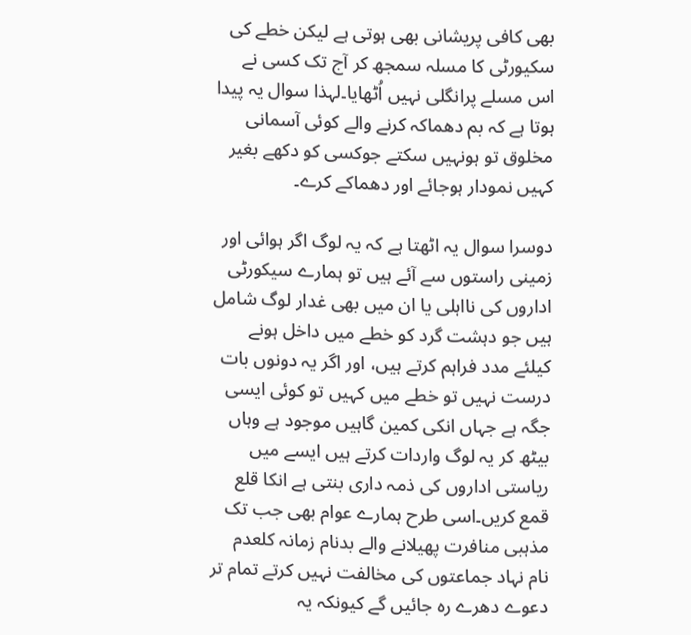بھی کافی پریشانی بھی ہوتی ہے لیکن خطے کی سکیورٹی کا مسلہ سمجھ کر آج تک کسی نے اس مسلے پرانگلی نہیں اُٹھایا۔لہذا سوال یہ پیدا ہوتا ہے کہ بم دھماکہ کرنے والے کوئی آسمانی مخلوق تو ہونہیں سکتے جوکسی کو دکھے بغیر کہیں نمودار ہوجائے اور دھماکے کرے۔

دوسرا سوال یہ اٹھتا ہے کہ یہ لوگ اگر ہوائی اور زمینی راستوں سے آئے ہیں تو ہمارے سیکورٹی اداروں کی نااہلی یا ان میں بھی غدار لوگ شامل ہیں جو دہشت گرد کو خطے میں داخل ہونے کیلئے مدد فراہم کرتے ہیں، اور اگر یہ دونوں بات درست نہیں تو خطے میں کہیں تو کوئی ایسی جگہ ہے جہاں انکی کمین گاہیں موجود ہے وہاں بیٹھ کر یہ لوگ واردات کرتے ہیں ایسے میں ریاستی اداروں کی ذمہ داری بنتی ہے انکا قلع قمع کریں۔اسی طرح ہمارے عوام بھی جب تک مذہبی منافرت پھیلانے والے بدنام زمانہ کلعدم نام نہاد جماعتوں کی مخالفت نہیں کرتے تمام تر دعوے دھرے رہ جائیں گے کیونکہ یہ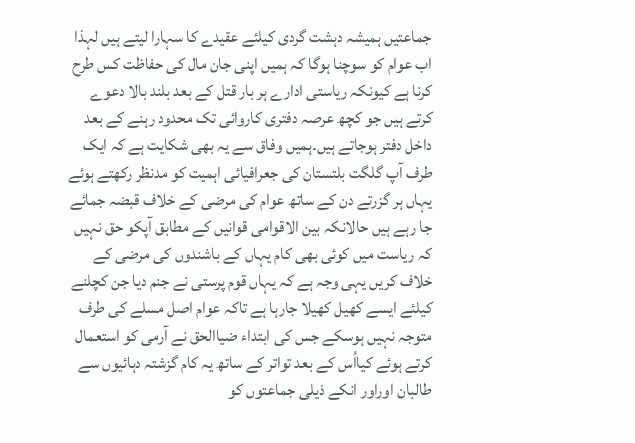جماعتیں ہمیشہ دہشت گردی کیلئے عقیدے کا سہارا لیتے ہیں لہذا اب عوام کو سوچنا ہوگا کہ ہمیں اپنی جان مال کی حفاظت کس طرح کرنا ہے کیونکہ ریاستی ادارے ہر بار قتل کے بعد بلند بالا دعوے کرتے ہیں جو کچھ عرصہ دفتری کاروائی تک محدود رہنے کے بعد داخل دفتر ہوجاتے ہیں۔ہمیں وفاق سے یہ بھی شکایت ہے کہ ایک طرف آپ گلگت بلتستان کی جعرافیائی اہمیت کو مدنظر رکھتے ہوئے یہاں ہر گزرتے دن کے ساتھ عوام کی مرضی کے خلاف قبضہ جمائے جا رہے ہیں حالانکہ بین الاقوامی قوانیں کے مطابق آپکو حق نہیں کہ ریاست میں کوئی بھی کام یہاں کے باشندوں کی مرضی کے خلاف کریں یہی وجہ ہے کہ یہاں قوم پرستی نے جنم دیا جن کچلنے کیلئے ایسے کھیل کھیلا جارہا ہے تاکہ عوام اصل مسلے کی طرف متوجہ نہیں ہوسکے جس کی ابتداء ضیاالحق نے آرمی کو استعمال کرتے ہوئے کیااُس کے بعد تواتر کے ساتھ یہ کام گزشتہ دہائیوں سے طالبان اوراور انکے ذیلی جماعتوں کو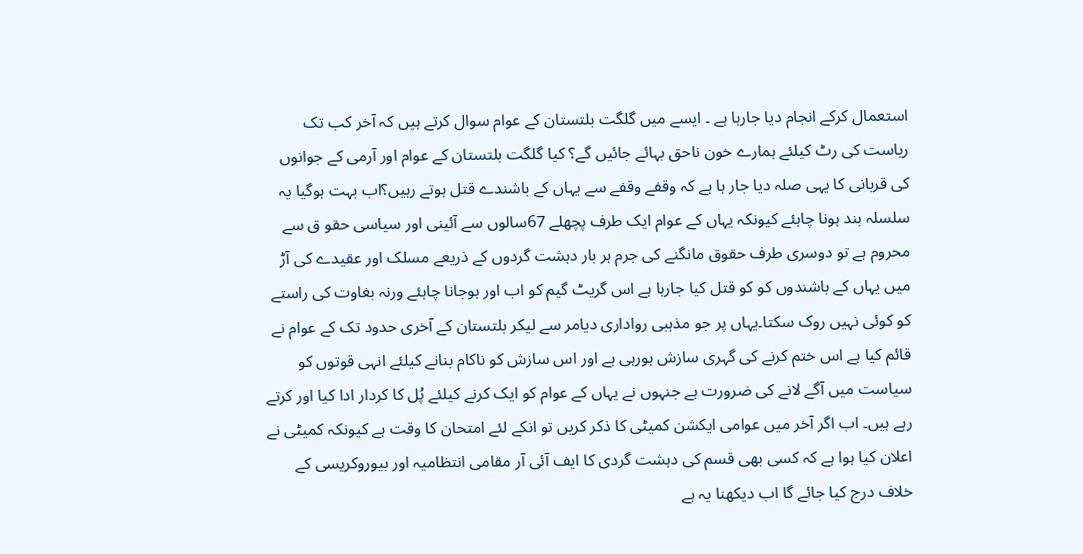استعمال کرکے انجام دیا جارہا ہے ۔ ایسے میں گلگت بلتستان کے عوام سوال کرتے ہیں کہ آخر کب تک ریاست کی رٹ کیلئے ہمارے خون ناحق بہائے جائیں گے؟ کیا گلگت بلتستان کے عوام اور آرمی کے جوانوں کی قربانی کا یہی صلہ دیا جار ہا ہے کہ وقفے وقفے سے یہاں کے باشندے قتل ہوتے رہیں؟اب بہت ہوگیا یہ سلسلہ بند ہونا چاہئے کیونکہ یہاں کے عوام ایک طرف پچھلے 67سالوں سے آئینی اور سیاسی حقو ق سے محروم ہے تو دوسری طرف حقوق مانگنے کی جرم ہر بار دہشت گردوں کے ذریعے مسلک اور عقیدے کی آڑ میں یہاں کے باشندوں کو کو قتل کیا جارہا ہے اس گریٹ گیم کو اب اور ہوجانا چاہئے ورنہ بغاوت کی راستے کو کوئی نہیں روک سکتا۔یہاں پر جو مذہبی رواداری دیامر سے لیکر بلتستان کے آخری حدود تک کے عوام نے قائم کیا ہے اس ختم کرنے کی گہری سازش ہورہی ہے اور اس سازش کو ناکام بنانے کیلئے انہی قوتوں کو سیاست میں آگے لانے کی ضرورت ہے جنہوں نے یہاں کے عوام کو ایک کرنے کیلئے پُل کا کردار ادا کیا اور کرتے رہے ہیں۔ اب اگر آخر میں عوامی ایکشن کمیٹی کا ذکر کریں تو انکے لئے امتحان کا وقت ہے کیونکہ کمیٹی نے اعلان کیا ہوا ہے کہ کسی بھی قسم کی دہشت گردی کا ایف آئی آر مقامی انتظامیہ اور بیوروکریسی کے خلاف درج کیا جائے گا اب دیکھنا یہ ہے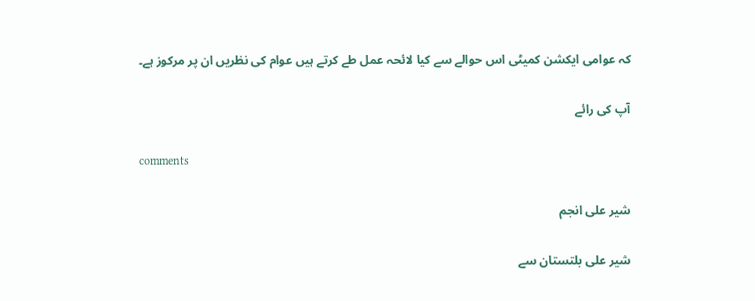کہ عوامی ایکشن کمیٹی اس حوالے سے کیا لائحہ عمل طے کرتے ہیں عوام کی نظریں ان پر مرکوز ہے۔

آپ کی رائے

comments

شیر علی انجم

شیر علی بلتستان سے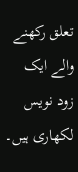تعلق رکھنے والے ایک زود نویس لکھاری ہیں۔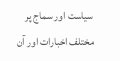سیاست اور سماج پر مختلف اخبارات اور آن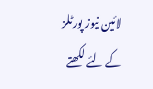لائین نیوز پورٹلز کے لئے لکھتے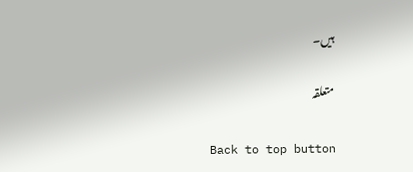ہیں۔

متعلقہ

Back to top button